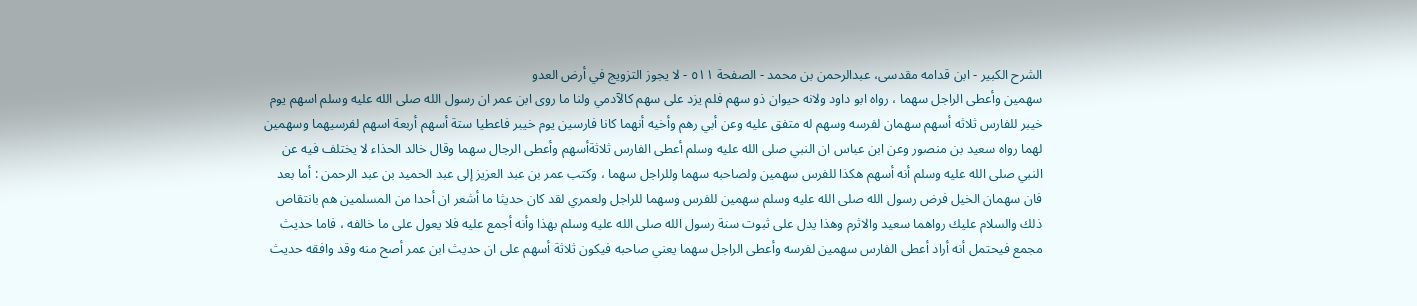الشرح الکبير - ابن قدامه مقدسی، عبدالرحمن بن محمد - الصفحة ٥١١ - لا يجوز التزويج في أرض العدو
سهمين وأعطى الراجل سهما ، رواه ابو داود ولانه حيوان ذو سهم فلم يزد على سهم كالآدمي ولنا ما روى ابن عمر ان رسول الله صلى الله عليه وسلم اسهم يوم خيبر للفارس ثلاثه أسهم سهمان لفرسه وسهم له متفق عليه وعن أبي رهم وأخيه أنهما كانا فارسين يوم خيبر فاعطيا ستة أسهم أربعة اسهم لفرسيهما وسهمين لهما رواه سعيد بن منصور وعن ابن عباس ان النبي صلى الله عليه وسلم أعطى الفارس ثلاثةأسهم وأعطى الرجال سهما وقال خالد الحذاء لا يختلف فيه عن النبي صلى الله عليه وسلم أنه أسهم هكذا للفرس سهمين ولصاحبه سهما وللراجل سهما ، وكتب عمر بن عبد العزيز إلى عبد الحميد بن عبد الرحمن : أما بعد فان سهمان الخيل فرض رسول الله صلى الله عليه وسلم سهمين للفرس وسهما للراجل ولعمري لقد كان حديثا ما أشعر ان أحدا من المسلمين هم بانتقاص ذلك والسلام عليك رواهما سعيد والاثرم وهذا يدل على ثبوت سنة رسول الله صلى الله عليه وسلم بهذا وأنه أجمع عليه فلا يعول على ما خالفه ، فاما حديث مجمع فيحتمل أنه أراد أعطى الفارس سهمين لفرسه وأعطى الراجل سهما يعني صاحبه فيكون ثلاثة أسهم على ان حديث ابن عمر أصح منه وقد وافقه حديث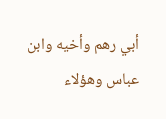أبي رهم وأخيه وابن عباس وهؤلاء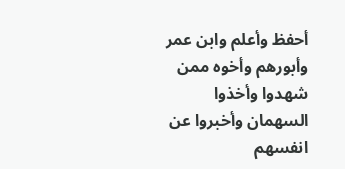أحفظ وأعلم وابن عمر وأبورهم وأخوه ممن شهدوا وأخذوا السهمان وأخبروا عن انفسهم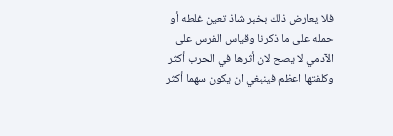فلا يعارض ذلك بخبر شاذ تعين غلطه أو حمله على ما ذكرنا وقياس الفرس على الآدمي لا يصح لان أثرها في الحرب أكثر وكلفتها اعظم فينبغي ان يكون سهما أكثر